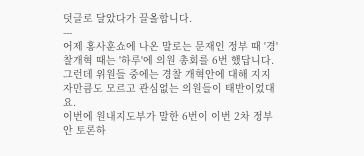덧글로 달았다가 끌올합니다.
---
어제 홍사훈쇼에 나온 말로는 문재인 정부 때 '경'찰개혁 때는 '하루'에 의원 총회를 6번 했답니다. 그런데 위원들 중에는 경찰 개혁안에 대해 지지자만큼도 모르고 관심없는 의원들이 태반이었대요.
이번에 원내지도부가 말한 6번이 이번 2차 정부안 토론하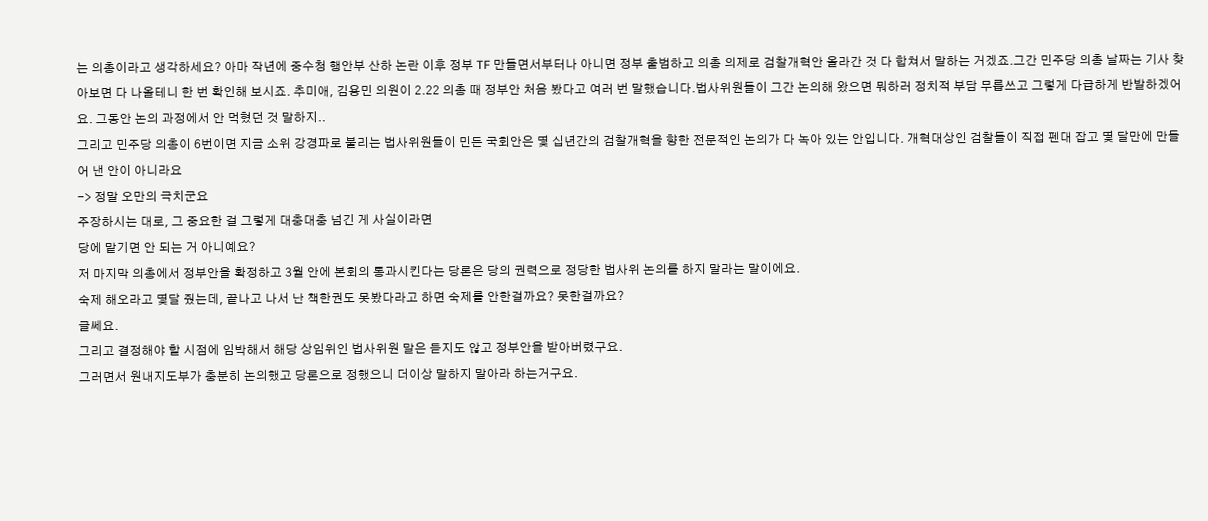는 의총이라고 생각하세요? 아마 작년에 중수청 행안부 산하 논란 이후 정부 TF 만들면서부터나 아니면 정부 출범하고 의총 의제로 검찰개혁안 올라간 것 다 합쳐서 말하는 거겠죠.그간 민주당 의총 날짜는 기사 찾아보면 다 나올테니 한 번 확인해 보시죠. 추미애, 김용민 의원이 2.22 의총 때 정부안 처음 봤다고 여러 번 말했습니다.법사위원들이 그간 논의해 왔으면 뭐하러 정치적 부담 무릅쓰고 그렇게 다급하게 반발하겠어요. 그동안 논의 과정에서 안 먹혔던 것 말하지..
그리고 민주당 의총이 6번이면 지금 소위 강경파로 불리는 법사위원들이 민든 국회안은 몇 십년간의 검찰개혁을 향한 전문적인 논의가 다 녹아 있는 안입니다. 개혁대상인 검찰들이 직접 펜대 잡고 몇 달만에 만들어 낸 안이 아니라요
-> 정말 오만의 극치군요
주장하시는 대로, 그 중요한 걸 그렇게 대충대충 넘긴 게 사실이라면
당에 맡기면 안 되는 거 아니예요?
저 마지막 의총에서 정부안을 확정하고 3월 안에 본회의 통과시킨다는 당론은 당의 권력으로 정당한 법사위 논의를 하지 말라는 말이에요.
숙제 해오라고 몇달 줬는데, 끝나고 나서 난 책한권도 못봤다라고 하면 숙제를 안한걸까요? 못한걸까요?
글쎄요.
그리고 결정해야 할 시점에 임박해서 해당 상임위인 법사위원 말은 듣지도 않고 정부안을 받아버렸구요.
그러면서 원내지도부가 충분히 논의했고 당론으로 정했으니 더이상 말하지 말아라 하는거구요.